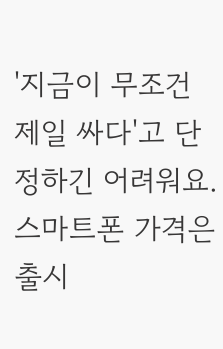'지금이 무조건 제일 싸다'고 단정하긴 어려워요. 스마트폰 가격은 출시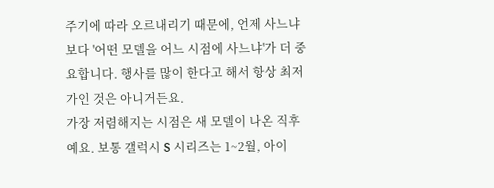주기에 따라 오르내리기 때문에, 언제 사느냐보다 '어떤 모델을 어느 시점에 사느냐'가 더 중요합니다. 행사를 많이 한다고 해서 항상 최저가인 것은 아니거든요.
가장 저렴해지는 시점은 새 모델이 나온 직후예요. 보통 갤럭시 S 시리즈는 1~2월, 아이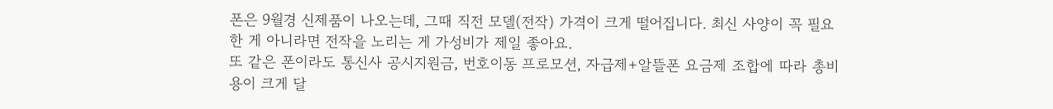폰은 9월경 신제품이 나오는데, 그때 직전 모델(전작) 가격이 크게 떨어집니다. 최신 사양이 꼭 필요한 게 아니라면 전작을 노리는 게 가성비가 제일 좋아요.
또 같은 폰이라도 통신사 공시지원금, 번호이동 프로모션, 자급제+알뜰폰 요금제 조합에 따라 총비용이 크게 달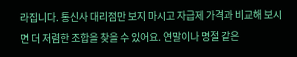라집니다. 통신사 대리점만 보지 마시고 자급제 가격과 비교해 보시면 더 저렴한 조합을 찾을 수 있어요. 연말이나 명절 같은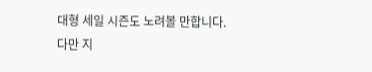대형 세일 시즌도 노려볼 만합니다.
다만 지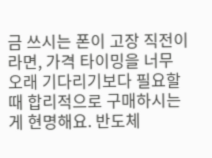금 쓰시는 폰이 고장 직전이라면, 가격 타이밍을 너무 오래 기다리기보다 필요할 때 합리적으로 구매하시는 게 현명해요. 반도체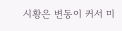시황은 변동이 커서 미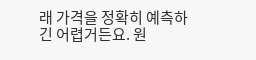래 가격을 정확히 예측하긴 어렵거든요. 원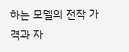하는 모델의 전작 가격과 자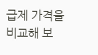급제 가격을 비교해 보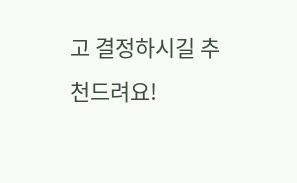고 결정하시길 추천드려요!